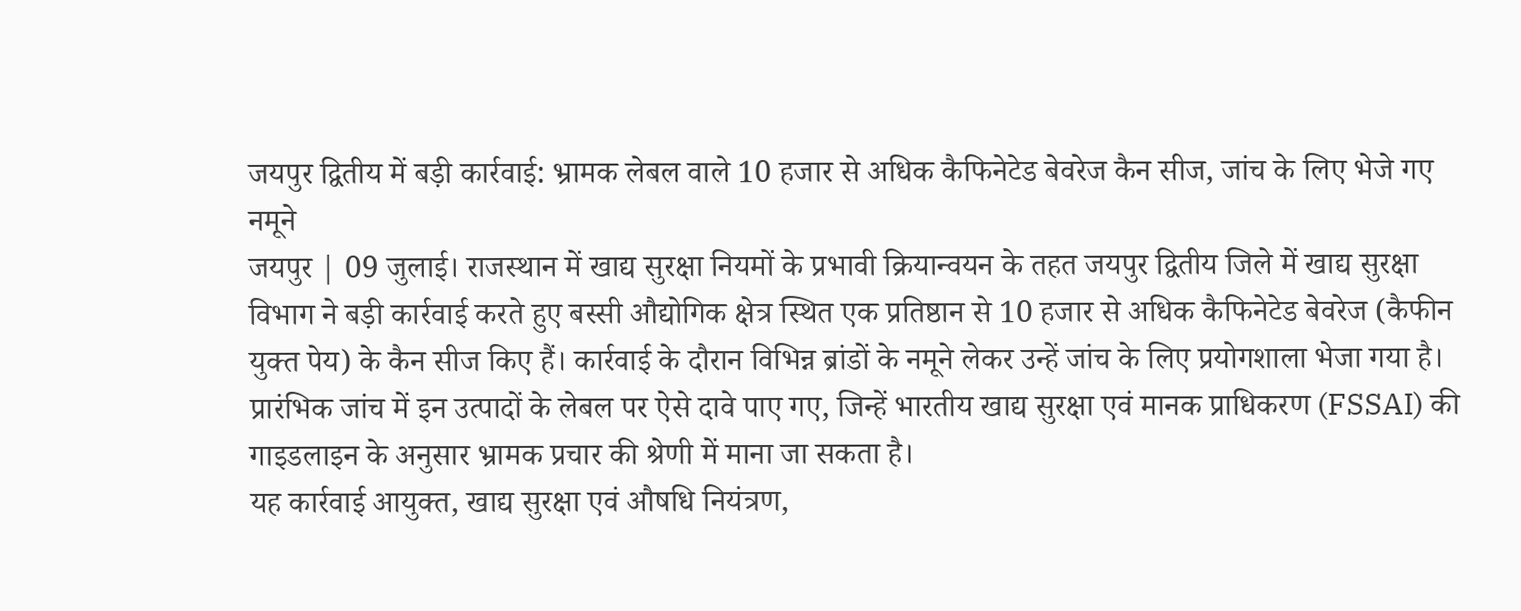जयपुर द्वितीय में बड़ी कार्रवाई: भ्रामक लेबल वाले 10 हजार से अधिक कैफिनेटेड बेवरेज कैन सीज, जांच के लिए भेजे गए नमूने
जयपुर | 09 जुलाई। राजस्थान में खाद्य सुरक्षा नियमों के प्रभावी क्रियान्वयन के तहत जयपुर द्वितीय जिले में खाद्य सुरक्षा विभाग ने बड़ी कार्रवाई करते हुए बस्सी औद्योगिक क्षेत्र स्थित एक प्रतिष्ठान से 10 हजार से अधिक कैफिनेटेड बेवरेज (कैफीन युक्त पेय) के कैन सीज किए हैं। कार्रवाई के दौरान विभिन्न ब्रांडों के नमूने लेकर उन्हें जांच के लिए प्रयोगशाला भेजा गया है। प्रारंभिक जांच में इन उत्पादों के लेबल पर ऐसे दावे पाए गए, जिन्हें भारतीय खाद्य सुरक्षा एवं मानक प्राधिकरण (FSSAI) की गाइडलाइन के अनुसार भ्रामक प्रचार की श्रेणी में माना जा सकता है।
यह कार्रवाई आयुक्त, खाद्य सुरक्षा एवं औषधि नियंत्रण,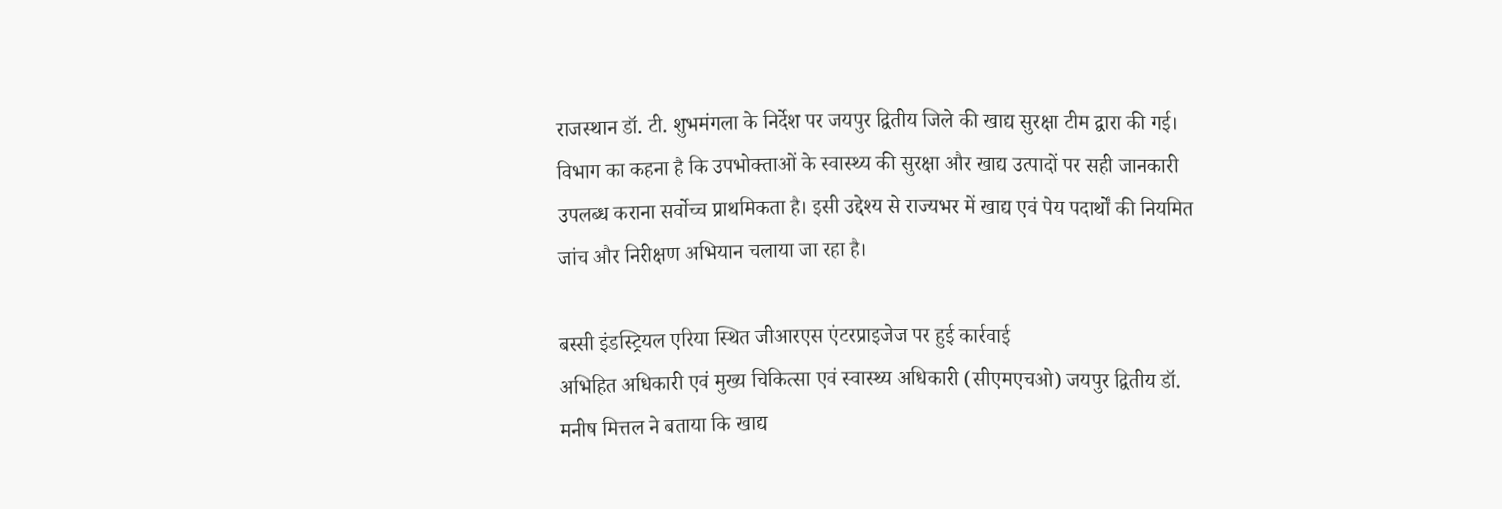राजस्थान डॉ. टी. शुभमंगला के निर्देश पर जयपुर द्वितीय जिले की खाद्य सुरक्षा टीम द्वारा की गई। विभाग का कहना है कि उपभोक्ताओं के स्वास्थ्य की सुरक्षा और खाद्य उत्पादों पर सही जानकारी उपलब्ध कराना सर्वोच्च प्राथमिकता है। इसी उद्देश्य से राज्यभर में खाद्य एवं पेय पदार्थों की नियमित जांच और निरीक्षण अभियान चलाया जा रहा है।

बस्सी इंडस्ट्रियल एरिया स्थित जीआरएस एंटरप्राइजेज पर हुई कार्रवाई
अभिहित अधिकारी एवं मुख्य चिकित्सा एवं स्वास्थ्य अधिकारी (सीएमएचओ) जयपुर द्वितीय डॉ. मनीष मित्तल ने बताया कि खाद्य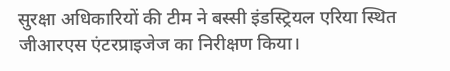सुरक्षा अधिकारियों की टीम ने बस्सी इंडस्ट्रियल एरिया स्थित जीआरएस एंटरप्राइजेज का निरीक्षण किया।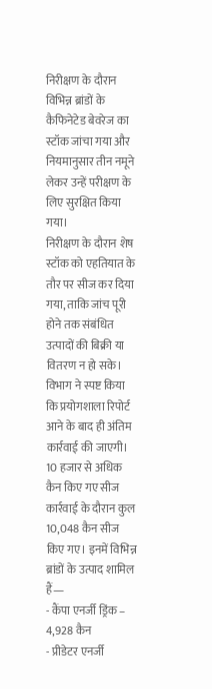निरीक्षण के दौरान विभिन्न ब्रांडों के कैफिनेटेड बेवरेज का स्टॉक जांचा गया और नियमानुसार तीन नमूने लेकर उन्हें परीक्षण के लिए सुरक्षित किया गया।
निरीक्षण के दौरान शेष स्टॉक को एहतियात के तौर पर सीज कर दिया गया, ताकि जांच पूरी होने तक संबंधित उत्पादों की बिक्री या वितरण न हो सके। विभाग ने स्पष्ट किया कि प्रयोगशाला रिपोर्ट आने के बाद ही अंतिम कार्रवाई की जाएगी।
10 हजार से अधिक कैन किए गए सीज
कार्रवाई के दौरान कुल 10,048 कैन सीज किए गए। इनमें विभिन्न ब्रांडों के उत्पाद शामिल हैं—
- कैंपा एनर्जी ड्रिंक – 4,928 कैन
- प्रीडेटर एनर्जी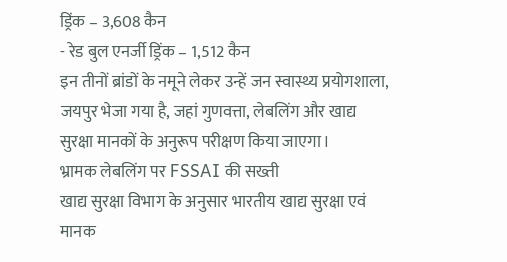ड्रिंक – 3,608 कैन
- रेड बुल एनर्जी ड्रिंक – 1,512 कैन
इन तीनों ब्रांडों के नमूने लेकर उन्हें जन स्वास्थ्य प्रयोगशाला, जयपुर भेजा गया है, जहां गुणवत्ता, लेबलिंग और खाद्य सुरक्षा मानकों के अनुरूप परीक्षण किया जाएगा।
भ्रामक लेबलिंग पर FSSAI की सख्ती
खाद्य सुरक्षा विभाग के अनुसार भारतीय खाद्य सुरक्षा एवं मानक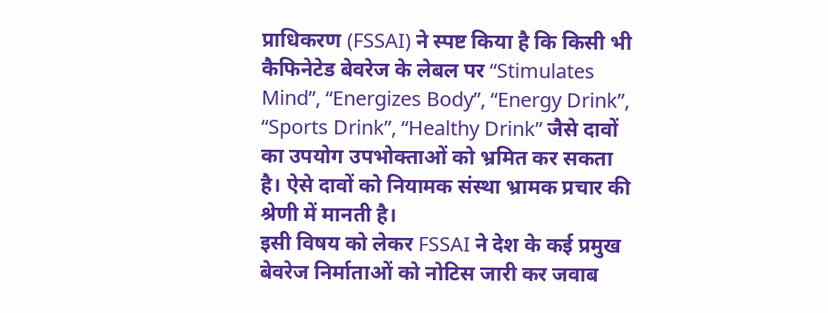प्राधिकरण (FSSAI) ने स्पष्ट किया है कि किसी भी कैफिनेटेड बेवरेज के लेबल पर “Stimulates Mind”, “Energizes Body”, “Energy Drink”, “Sports Drink”, “Healthy Drink” जैसे दावों का उपयोग उपभोक्ताओं को भ्रमित कर सकता है। ऐसे दावों को नियामक संस्था भ्रामक प्रचार की श्रेणी में मानती है।
इसी विषय को लेकर FSSAI ने देश के कई प्रमुख बेवरेज निर्माताओं को नोटिस जारी कर जवाब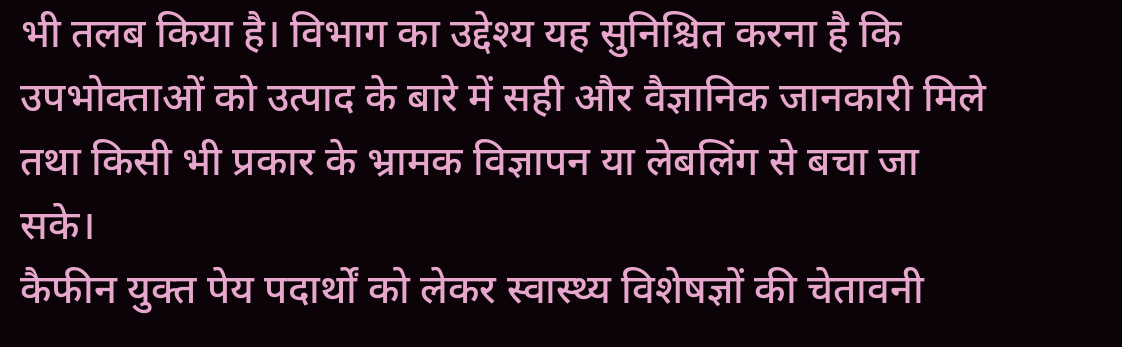भी तलब किया है। विभाग का उद्देश्य यह सुनिश्चित करना है कि उपभोक्ताओं को उत्पाद के बारे में सही और वैज्ञानिक जानकारी मिले तथा किसी भी प्रकार के भ्रामक विज्ञापन या लेबलिंग से बचा जा सके।
कैफीन युक्त पेय पदार्थों को लेकर स्वास्थ्य विशेषज्ञों की चेतावनी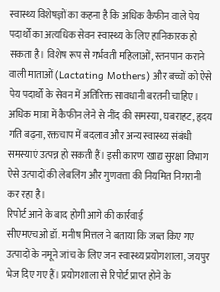स्वास्थ्य विशेषज्ञों का कहना है कि अधिक कैफीन वाले पेय पदार्थों का अत्यधिक सेवन स्वास्थ्य के लिए हानिकारक हो सकता है। विशेष रूप से गर्भवती महिलाओं, स्तनपान कराने वाली माताओं (Lactating Mothers) और बच्चों को ऐसे पेय पदार्थों के सेवन में अतिरिक्त सावधानी बरतनी चाहिए।
अधिक मात्रा में कैफीन लेने से नींद की समस्या, घबराहट, हृदय गति बढ़ना, रक्तचाप में बदलाव और अन्य स्वास्थ्य संबंधी समस्याएं उत्पन्न हो सकती हैं। इसी कारण खाद्य सुरक्षा विभाग ऐसे उत्पादों की लेबलिंग और गुणवत्ता की नियमित निगरानी कर रहा है।
रिपोर्ट आने के बाद होगी आगे की कार्रवाई
सीएमएचओ डॉ. मनीष मित्तल ने बताया कि जब्त किए गए उत्पादों के नमूने जांच के लिए जन स्वास्थ्य प्रयोगशाला, जयपुर भेज दिए गए हैं। प्रयोगशाला से रिपोर्ट प्राप्त होने के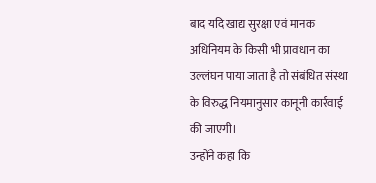बाद यदि खाद्य सुरक्षा एवं मानक अधिनियम के किसी भी प्रावधान का उल्लंघन पाया जाता है तो संबंधित संस्था के विरुद्ध नियमानुसार कानूनी कार्रवाई की जाएगी।
उन्होंने कहा कि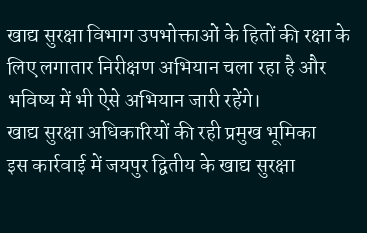खाद्य सुरक्षा विभाग उपभोक्ताओं के हितों की रक्षा के लिए लगातार निरीक्षण अभियान चला रहा है और भविष्य में भी ऐसे अभियान जारी रहेंगे।
खाद्य सुरक्षा अधिकारियों की रही प्रमुख भूमिका
इस कार्रवाई में जयपुर द्वितीय के खाद्य सुरक्षा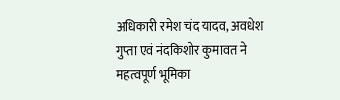अधिकारी रमेश चंद यादव, अवधेश गुप्ता एवं नंदकिशोर कुमावत ने महत्वपूर्ण भूमिका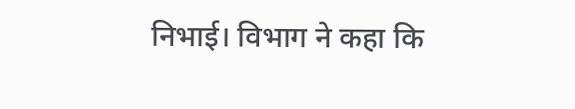निभाई। विभाग ने कहा कि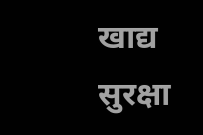खाद्य सुरक्षा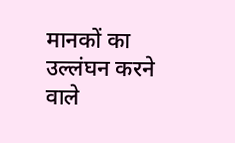मानकों का उल्लंघन करने वाले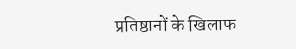प्रतिष्ठानों के खिलाफ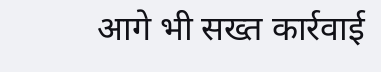आगे भी सख्त कार्रवाई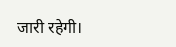जारी रहेगी।